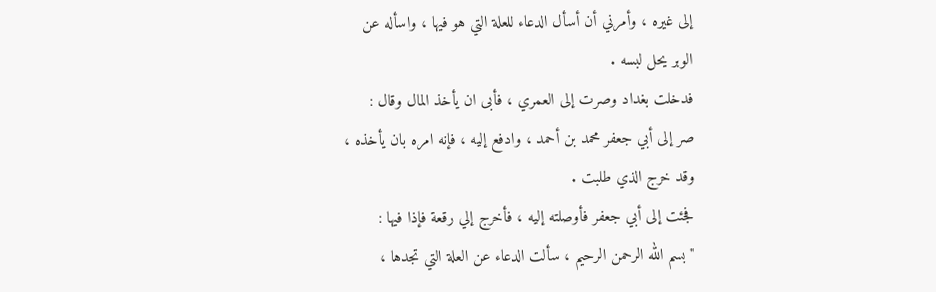إلى غيره ، وأمرني أن أسأل الدعاء للعلة التي هو فيها ، واسأله عن
الوبر يحل لبسه .
فدخلت بغداد وصرت إلى العمري ، فأبى ان يأخذ المال وقال :
صر إلى أبي جعفر محمد بن أحمد ، وادفع إليه ، فإنه امره بان يأخذه ،
وقد خرج الذي طلبت .
فجئت إلى أبي جعفر فأوصلته إليه ، فأخرج إلي رقعة فإذا فيها :
" بسم الله الرحمن الرحيم ، سألت الدعاء عن العلة التي تجدها ،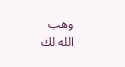وهب
الله لك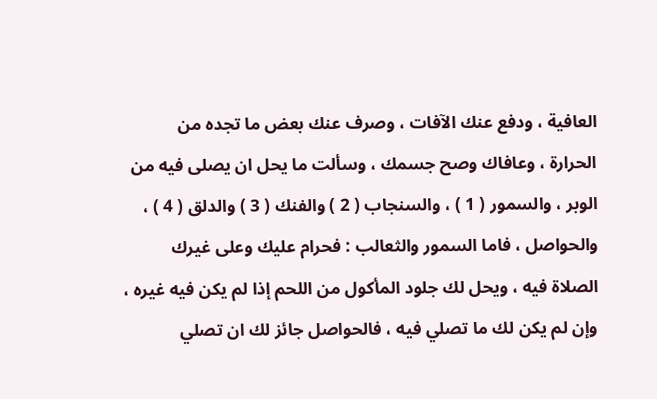العافية ، ودفع عنك الآفات ، وصرف عنك بعض ما تجده من
الحرارة ، وعافاك وصح جسمك ، وسألت ما يحل ان يصلى فيه من
الوبر ، والسمور ( 1 ) ، والسنجاب ( 2 ) والفنك ( 3 ) والدلق ( 4 ) ،
والحواصل ، فاما السمور والثعالب : فحرام عليك وعلى غيرك
الصلاة فيه ، ويحل لك جلود المأكول من اللحم إذا لم يكن فيه غيره ،
وإن لم يكن لك ما تصلي فيه ، فالحواصل جائز لك ان تصلي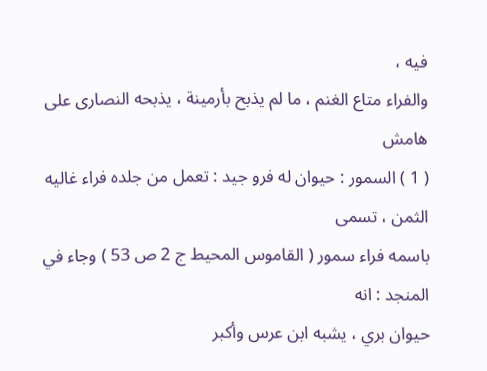فيه ،
والفراء متاع الغنم ، ما لم يذبح بأرمينة ، يذبحه النصارى على
هامش
( 1 ) السمور : حيوان له فرو جيد : تعمل من جلده فراء غاليه الثمن ، تسمى
باسمه فراء سمور ( القاموس المحيط ج 2 ص 53 ) وجاء في المنجد : انه
حيوان بري ، يشبه ابن عرس وأكبر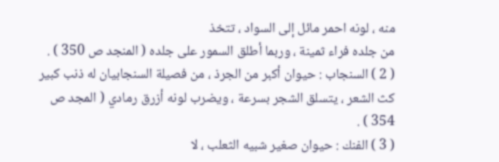منه ، لونه احمر مائل إلى السواد ، تتخذ
من جلده فراء ثمينة ، وربما أطلق السمور على جلده ( المنجد ص 350 ) .
( 2 ) السنجاب : حيوان أكبر من الجرذ ، من فصيلة السنجابيان له ذنب كبير
كث الشعر ، يتسلق الشجر بسرعة ، ويضرب لونه أزرق رمادي ( المجد ص
354 ) .
( 3 ) الفنك : حيوان صغير شبيه الثعلب ، لا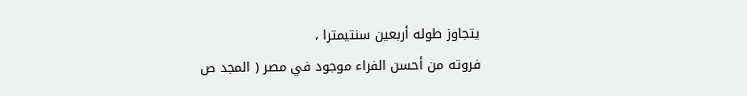يتجاوز طوله أربعين سنتيمترا ،
فروته من أحسن الفراء موجود في مصر ( المجد ص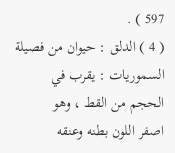597 ) .
( 4 ) الدلق : حيوان من فصيلة السموريات : يقرب في الحجم من القط ، وهو
اصفر اللون بطنه وعنقه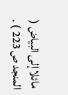مائلا إلى البياض ( المنجد ص 223 ) .